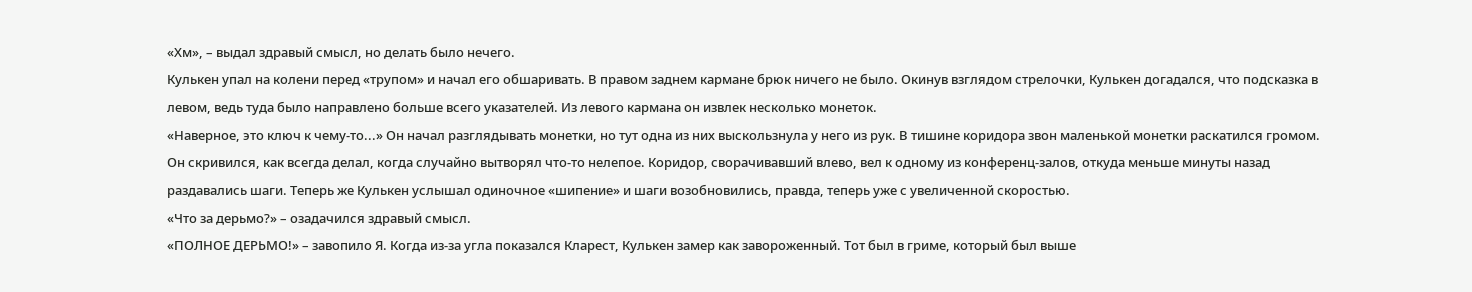«Хм», – выдал здравый смысл, но делать было нечего.
Кулькен упал на колени перед «трупом» и начал его обшаривать. В правом заднем кармане брюк ничего не было. Окинув взглядом стрелочки, Кулькен догадался, что подсказка в левом, ведь туда было направлено больше всего указателей. Из левого кармана он извлек несколько монеток.
«Наверное, это ключ к чему-то...» Он начал разглядывать монетки, но тут одна из них выскользнула у него из рук. В тишине коридора звон маленькой монетки раскатился громом.
Он скривился, как всегда делал, когда случайно вытворял что-то нелепое. Коридор, сворачивавший влево, вел к одному из конференц-залов, откуда меньше минуты назад раздавались шаги. Теперь же Кулькен услышал одиночное «шипение» и шаги возобновились, правда, теперь уже с увеличенной скоростью.
«Что за дерьмо?» – озадачился здравый смысл.
«ПОЛНОЕ ДЕРЬМО!» – завопило Я. Когда из-за угла показался Кларест, Кулькен замер как завороженный. Тот был в гриме, который был выше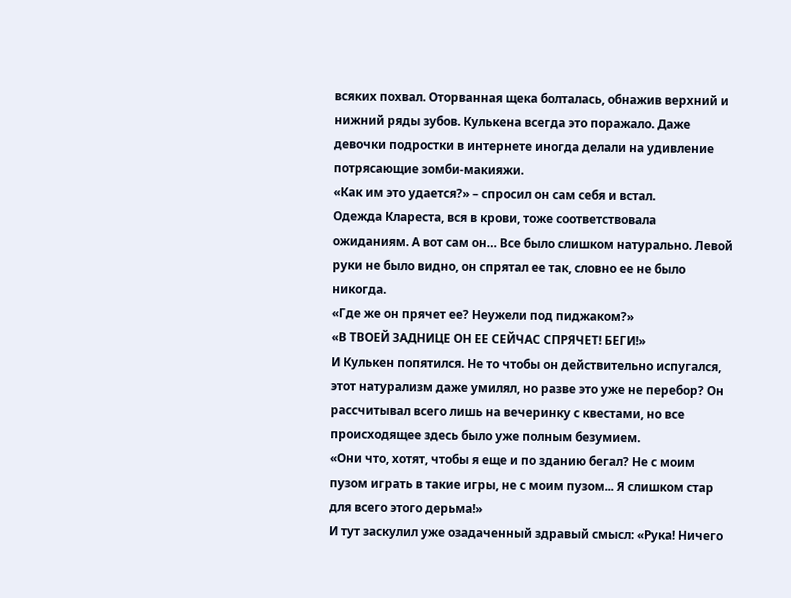всяких похвал. Оторванная щека болталась, обнажив верхний и нижний ряды зубов. Кулькена всегда это поражало. Даже девочки подростки в интернете иногда делали на удивление потрясающие зомби-макияжи.
«Как им это удается?» – спросил он сам себя и встал.
Одежда Клареста, вся в крови, тоже соответствовала ожиданиям. А вот сам он… Все было слишком натурально. Левой руки не было видно, он спрятал ее так, словно ее не было никогда.
«Где же он прячет ее? Неужели под пиджаком?»
«В ТВОЕЙ ЗАДНИЦЕ ОН ЕЕ СЕЙЧАС СПРЯЧЕТ! БЕГИ!»
И Кулькен попятился. Не то чтобы он действительно испугался, этот натурализм даже умилял, но разве это уже не перебор? Он рассчитывал всего лишь на вечеринку с квестами, но все происходящее здесь было уже полным безумием.
«Они что, хотят, чтобы я еще и по зданию бегал? Не с моим пузом играть в такие игры, не с моим пузом... Я слишком стар для всего этого дерьма!»
И тут заскулил уже озадаченный здравый смысл: «Рука! Ничего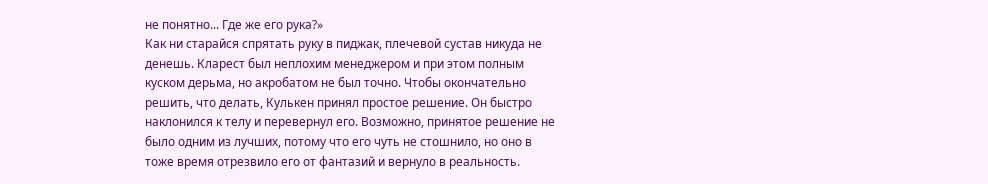не понятно... Где же его рука?»
Как ни старайся спрятать руку в пиджак, плечевой сустав никуда не денешь. Кларест был неплохим менеджером и при этом полным куском дерьма, но акробатом не был точно. Чтобы окончательно решить, что делать, Кулькен принял простое решение. Он быстро наклонился к телу и перевернул его. Возможно, принятое решение не было одним из лучших, потому что его чуть не стошнило, но оно в тоже время отрезвило его от фантазий и вернуло в реальность.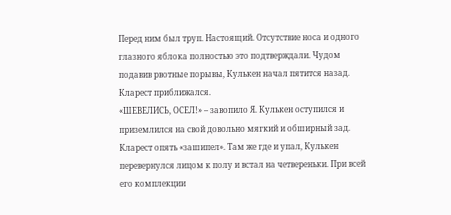Перед ним был труп. Настоящий. Отсутствие носа и одного глазного яблока полностью это подтверждали. Чудом подавив рвотные порывы, Кулькен начал пятится назад. Кларест приближался.
«ШЕВЕЛИСЬ, ОСЕЛ!» – завопило Я. Кулькен оступился и приземлился на свой довольно мягкий и обширный зад. Кларест опять «зашипел». Там же где и упал, Кулькен перевернулся лицом к полу и встал на четвереньки. При всей его комплекции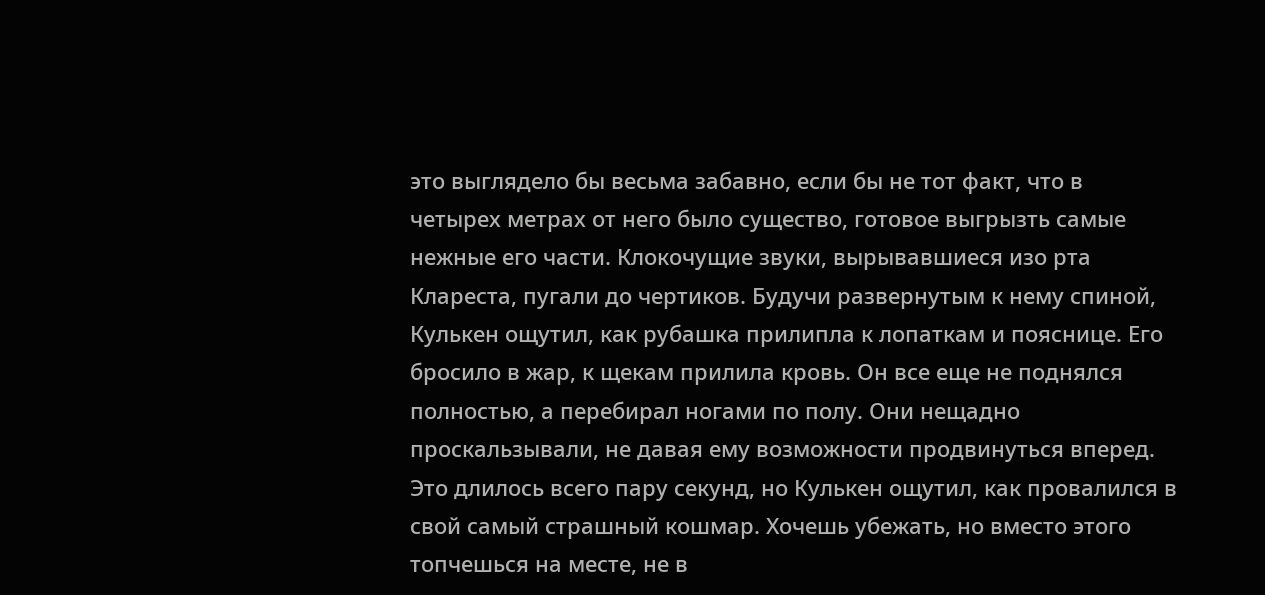это выглядело бы весьма забавно, если бы не тот факт, что в четырех метрах от него было существо, готовое выгрызть самые нежные его части. Клокочущие звуки, вырывавшиеся изо рта Клареста, пугали до чертиков. Будучи развернутым к нему спиной, Кулькен ощутил, как рубашка прилипла к лопаткам и пояснице. Его бросило в жар, к щекам прилила кровь. Он все еще не поднялся полностью, а перебирал ногами по полу. Они нещадно проскальзывали, не давая ему возможности продвинуться вперед. Это длилось всего пару секунд, но Кулькен ощутил, как провалился в свой самый страшный кошмар. Хочешь убежать, но вместо этого топчешься на месте, не в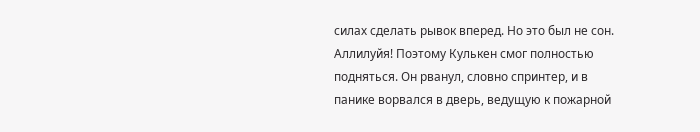силах сделать рывок вперед. Но это был не сон. Аллилуйя! Поэтому Кулькен смог полностью подняться. Он рванул, словно спринтер, и в панике ворвался в дверь, ведущую к пожарной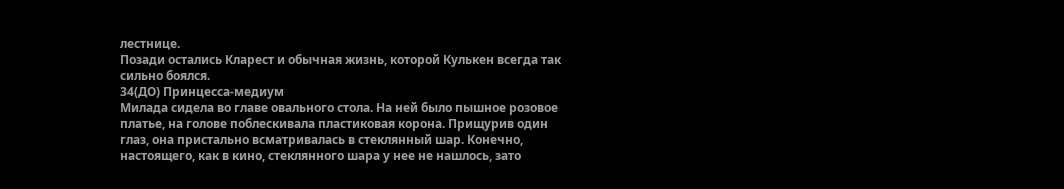лестнице.
Позади остались Кларест и обычная жизнь, которой Кулькен всегда так сильно боялся.
34(ДО) Принцесса-медиум
Милада сидела во главе овального стола. На ней было пышное розовое платье, на голове поблескивала пластиковая корона. Прищурив один глаз, она пристально всматривалась в стеклянный шар. Конечно, настоящего, как в кино, стеклянного шара у нее не нашлось, зато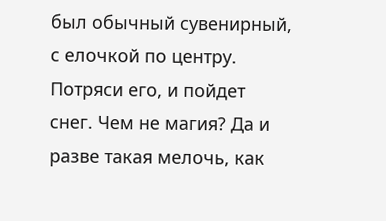был обычный сувенирный, с елочкой по центру. Потряси его, и пойдет снег. Чем не магия? Да и разве такая мелочь, как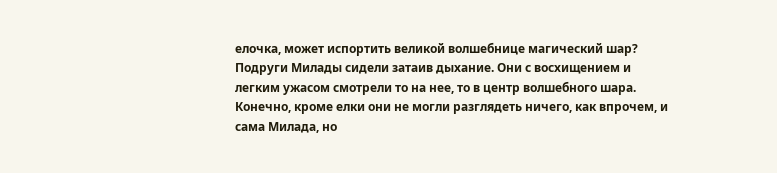елочка, может испортить великой волшебнице магический шар?
Подруги Милады сидели затаив дыхание. Они с восхищением и легким ужасом смотрели то на нее, то в центр волшебного шара. Конечно, кроме елки они не могли разглядеть ничего, как впрочем, и сама Милада, но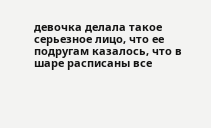девочка делала такое серьезное лицо, что ее подругам казалось, что в шаре расписаны все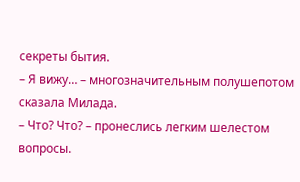секреты бытия.
– Я вижу… – многозначительным полушепотом сказала Милада.
– Что? Что? – пронеслись легким шелестом вопросы.